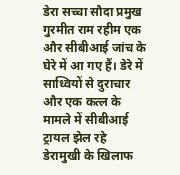डेरा सच्चा सौदा प्रमुख गुरमीत राम रहीम एक और सीबीआई जांच के घेरे में आ गए हैं। डेरे में साध्वियों से दुराचार और एक कत्ल के मामले में सीबीआई ट्रायल झेल रहे डेरामुखी के खिलाफ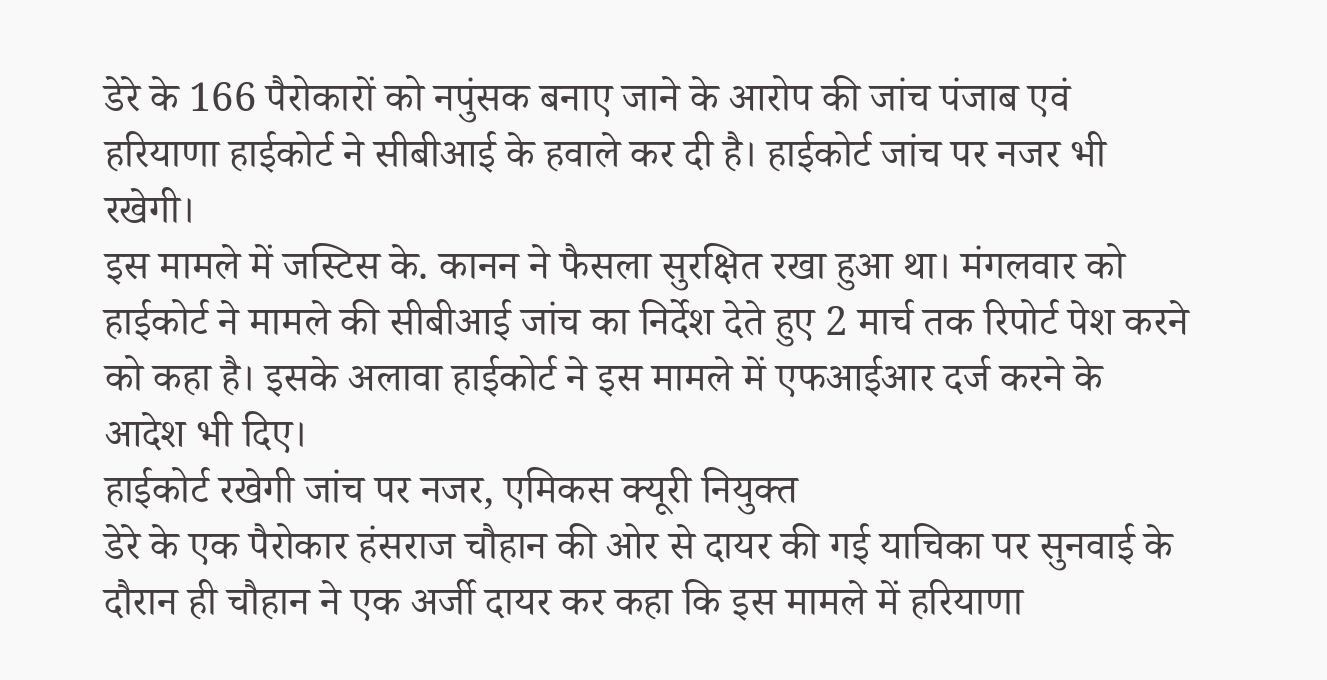डेरे के 166 पैरोकारों को नपुंसक बनाए जाने के आरोप की जांच पंजाब एवं हरियाणा हाईकोर्ट ने सीबीआई के हवाले कर दी है। हाईकोर्ट जांच पर नजर भी रखेगी।
इस मामले में जस्टिस के. कानन ने फैसला सुरक्षित रखा हुआ था। मंगलवार को हाईकोर्ट ने मामले की सीबीआई जांच का निर्देश देते हुए 2 मार्च तक रिपोर्ट पेश करने को कहा है। इसके अलावा हाईकोर्ट ने इस मामले में एफआईआर दर्ज करने के आदेश भी दिए।
हाईकोर्ट रखेगी जांच पर नजर, एमिकस क्यूरी नियुक्त
डेरे के एक पैरोकार हंसराज चौहान की ओर से दायर की गई याचिका पर सुनवाई के दौरान ही चौहान ने एक अर्जी दायर कर कहा कि इस मामले में हरियाणा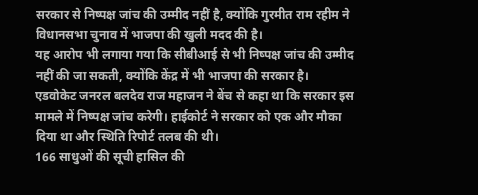सरकार से निष्पक्ष जांच की उम्मीद नहीं है, क्योंकि गुरमीत राम रहीम ने विधानसभा चुनाव में भाजपा की खुली मदद की है।
यह आरोप भी लगाया गया कि सीबीआई से भी निष्पक्ष जांच की उम्मीद नहीं की जा सकती, क्योंकि केंद्र में भी भाजपा की सरकार है।
एडवोकेट जनरल बलदेव राज महाजन ने बेंच से कहा था कि सरकार इस मामले में निष्पक्ष जांच करेगी। हाईकोर्ट ने सरकार को एक और मौका दिया था और स्थिति रिपोर्ट तलब की थी।
166 साधुओं की सूची हासिल की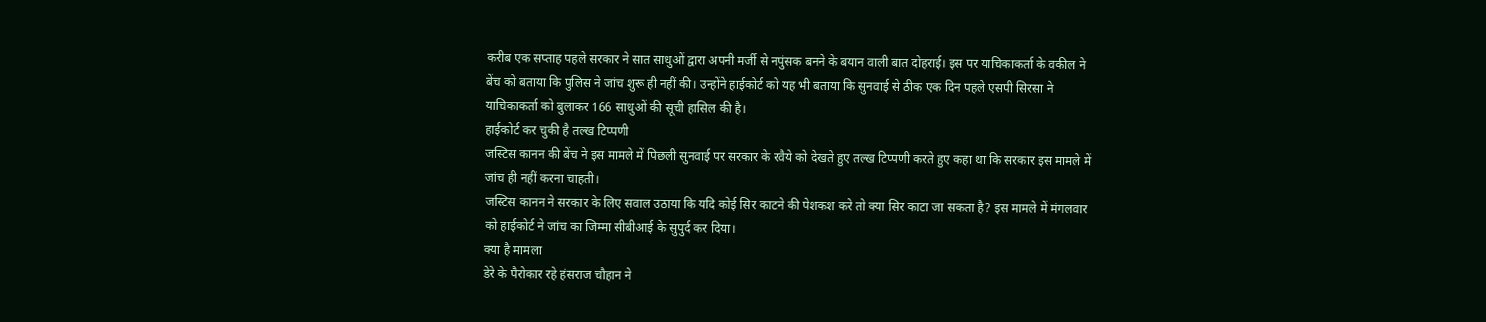करीब एक सप्ताह पहले सरकार ने सात साधुओं द्वारा अपनी मर्जी से नपुंसक बनने के बयान वाली बात दोहराई। इस पर याचिकाकर्ता के वकील ने बेंच को बताया कि पुलिस ने जांच शुरू ही नहीं की। उन्होंने हाईकोर्ट को यह भी बताया कि सुनवाई से ठीक एक दिन पहले एसपी सिरसा ने याचिकाकर्ता को बुलाकर 166 साधुओं की सूची हासिल की है।
हाईकोर्ट कर चुकी है तल्ख टिप्पणी
जस्टिस कानन की बेंच ने इस मामले में पिछली सुनवाई पर सरकार के रवैये को देखते हुए तल्ख टिप्पणी करते हुए कहा था कि सरकार इस मामले में जांच ही नहीं करना चाहती।
जस्टिस कानन ने सरकार के लिए सवाल उठाया कि यदि कोई सिर काटने की पेशकश करे तो क्या सिर काटा जा सकता है? इस मामले में मंगलवार को हाईकोर्ट ने जांच का जिम्मा सीबीआई के सुपुर्द कर दिया।
क्या है मामला
डेरे के पैरोकार रहे हंसराज चौहान ने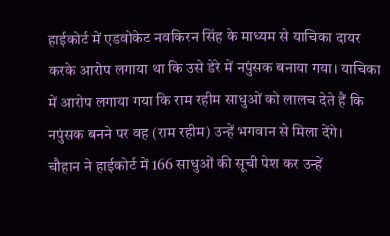हाईकोर्ट में एडवोकेट नवकिरन सिंह के माध्यम से याचिका दायर करके आरोप लगाया था कि उसे डेरे में नपुंसक बनाया गया। याचिका में आरोप लगाया गया कि राम रहीम साधुओं को लालच देते हैं कि नपुंसक बनने पर वह (राम रहीम) उन्हें भगवान से मिला देंगे।
चौहान ने हाईकोर्ट में 166 साधुओं की सूची पेश कर उन्हें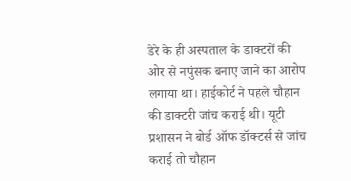डेरे के ही अस्पताल के डाक्टरों की ओर से नपुंसक बनाए जाने का आरोप लगाया था। हाईकोर्ट ने पहले चौहान की डाक्टरी जांच कराई थी। यूटी प्रशासन ने बोर्ड ऑफ डॉक्टर्स से जांच कराई तो चौहान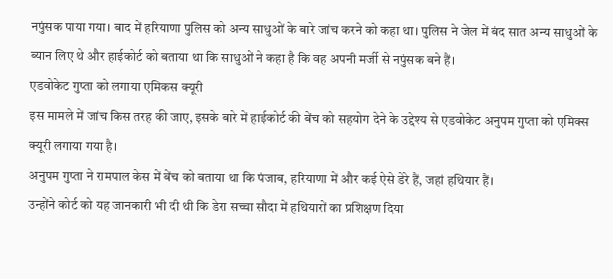नपुंसक पाया गया। बाद में हरियाणा पुलिस को अन्य साधुओं के बारे जांच करने को कहा था। पुलिस ने जेल में बंद सात अन्य साधुओं के ब्यान लिए थे और हाईकोर्ट को बताया था कि साधुओं ने कहा है कि वह अपनी मर्जी से नपुंसक बने हैं।
एडवोकेट गुप्ता को लगाया एमिकस क्यूरी
इस मामले में जांच किस तरह की जाए, इसके बारे में हाईकोर्ट की बेंच को सहयोग देने के उद्देश्य से एडवोकेट अनुपम गुप्ता को एमिक्स क्यूरी लगाया गया है।
अनुपम गुप्ता ने रामपाल केस में बेंच को बताया था कि पंजाब, हरियाणा में और कई ऐसे डेरे हैं, जहां हथियार हैं।
उन्होंने कोर्ट को यह जानकारी भी दी थी कि डेरा सच्चा सौदा में हथियारों का प्रशिक्षण दिया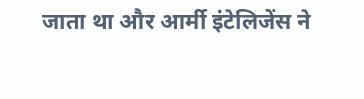जाता था और आर्मी इंटेलिजेंस ने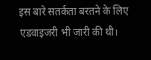इस बारे सतर्कता बरतने के लिए एडवाइजरी भी जारी की थी।